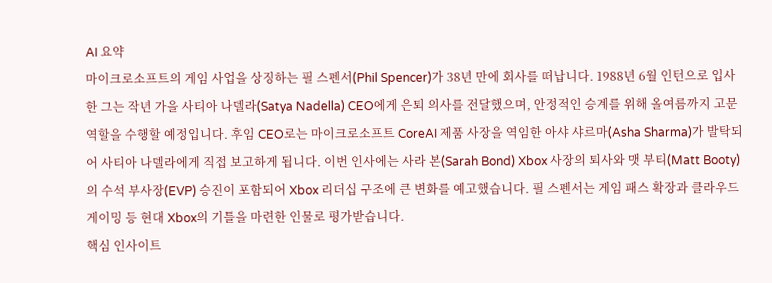AI 요약
마이크로소프트의 게임 사업을 상징하는 필 스펜서(Phil Spencer)가 38년 만에 회사를 떠납니다. 1988년 6월 인턴으로 입사한 그는 작년 가을 사티아 나델라(Satya Nadella) CEO에게 은퇴 의사를 전달했으며, 안정적인 승계를 위해 올여름까지 고문 역할을 수행할 예정입니다. 후임 CEO로는 마이크로소프트 CoreAI 제품 사장을 역임한 아샤 샤르마(Asha Sharma)가 발탁되어 사티아 나델라에게 직접 보고하게 됩니다. 이번 인사에는 사라 본(Sarah Bond) Xbox 사장의 퇴사와 맷 부티(Matt Booty)의 수석 부사장(EVP) 승진이 포함되어 Xbox 리더십 구조에 큰 변화를 예고했습니다. 필 스펜서는 게임 패스 확장과 클라우드 게이밍 등 현대 Xbox의 기틀을 마련한 인물로 평가받습니다.
핵심 인사이트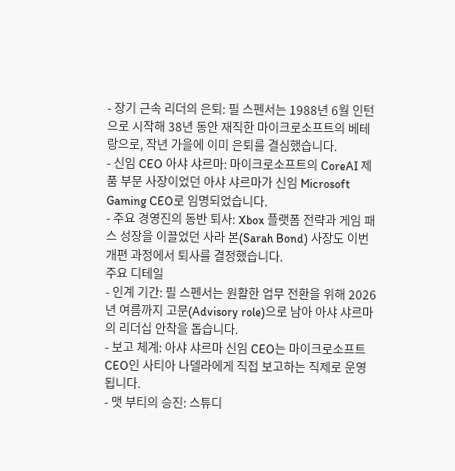- 장기 근속 리더의 은퇴: 필 스펜서는 1988년 6월 인턴으로 시작해 38년 동안 재직한 마이크로소프트의 베테랑으로, 작년 가을에 이미 은퇴를 결심했습니다.
- 신임 CEO 아샤 샤르마: 마이크로소프트의 CoreAI 제품 부문 사장이었던 아샤 샤르마가 신임 Microsoft Gaming CEO로 임명되었습니다.
- 주요 경영진의 동반 퇴사: Xbox 플랫폼 전략과 게임 패스 성장을 이끌었던 사라 본(Sarah Bond) 사장도 이번 개편 과정에서 퇴사를 결정했습니다.
주요 디테일
- 인계 기간: 필 스펜서는 원활한 업무 전환을 위해 2026년 여름까지 고문(Advisory role)으로 남아 아샤 샤르마의 리더십 안착을 돕습니다.
- 보고 체계: 아샤 샤르마 신임 CEO는 마이크로소프트 CEO인 사티아 나델라에게 직접 보고하는 직제로 운영됩니다.
- 맷 부티의 승진: 스튜디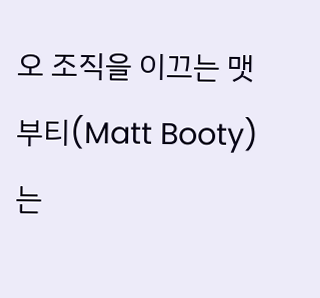오 조직을 이끄는 맷 부티(Matt Booty)는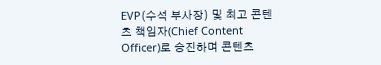EVP(수석 부사장) 및 최고 콘텐츠 책임자(Chief Content Officer)로 승진하며 콘텐츠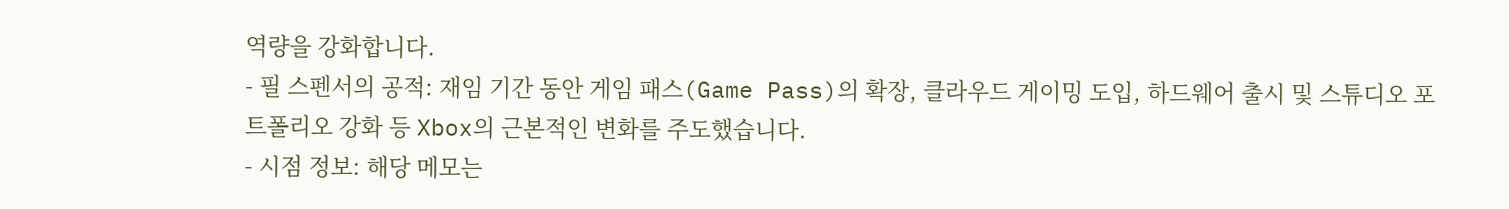역량을 강화합니다.
- 필 스펜서의 공적: 재임 기간 동안 게임 패스(Game Pass)의 확장, 클라우드 게이밍 도입, 하드웨어 출시 및 스튜디오 포트폴리오 강화 등 Xbox의 근본적인 변화를 주도했습니다.
- 시점 정보: 해당 메모는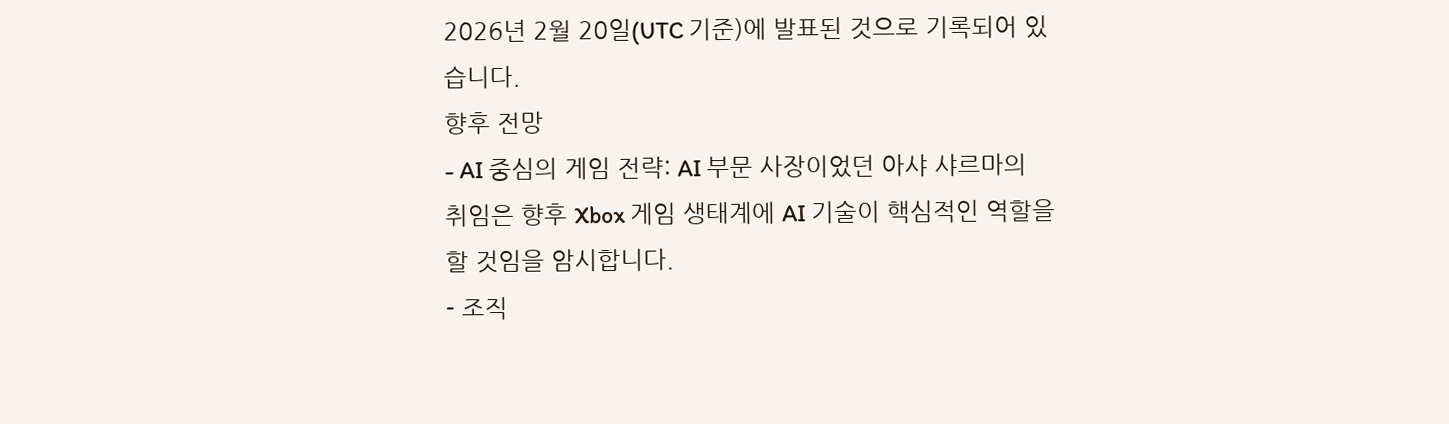2026년 2월 20일(UTC 기준)에 발표된 것으로 기록되어 있습니다.
향후 전망
- AI 중심의 게임 전략: AI 부문 사장이었던 아샤 샤르마의 취임은 향후 Xbox 게임 생태계에 AI 기술이 핵심적인 역할을 할 것임을 암시합니다.
- 조직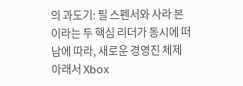의 과도기: 필 스펜서와 사라 본이라는 두 핵심 리더가 동시에 떠남에 따라, 새로운 경영진 체제 아래서 Xbox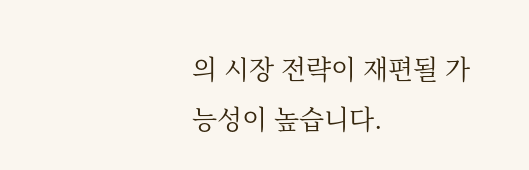의 시장 전략이 재편될 가능성이 높습니다.